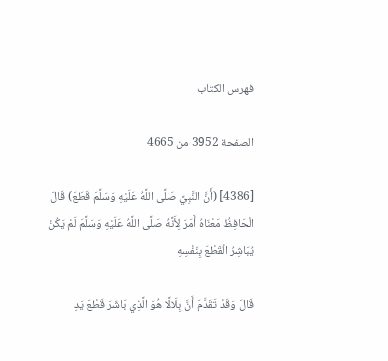فهرس الكتاب

الصفحة 3952 من 4665

[4386] (أَنَّ النَّبِيَّ صَلَّى اللَّهُ عَلَيْهِ وَسَلَّمَ قَطَعَ) قَالَ الْحَافِظُ مَعْنَاهُ أَمَرَ لِأَنَّهُ صَلَّى اللَّهُ عَلَيْهِ وَسَلَّمَ لَمْ يَكُنْ يُبَاشِرُ الْقَطْعَ بِنَفْسِهِ

قَالَ وَقَدْ تَقَدَّمَ أَنَّ بِلَالًا هُوَ الَّذِي بَاشَرَ قَطْعَ يَدِ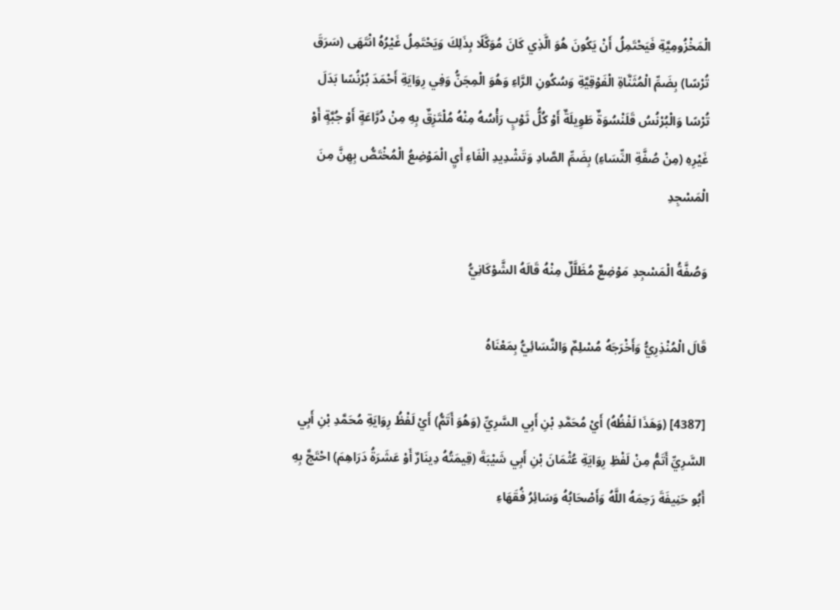الْمَخْزُومِيَّةِ فَيَحْتَمِلُ أَنْ يَكُونَ هُوَ الَّذِي كَانَ مُوَكَّلًا بِذَلِكَ وَيَحْتَمِلُ غَيْرُهُ انْتَهَى (سَرَقَ تُرْسًا) بِضَمِّ الْمُثَنَّاةِ الْفَوْقِيَّةِ وَسُكُونِ الرَّاءِ وَهُوَ الْمِجَنُّ وَفِي رِوَايَةِ أَحْمَدَ بُرْنُسًا بَدَلَ تُرْسًا وَالْبُرْنُسُ قَلَنْسُوَةٌ طَوِيلَةٌ أَوْ كُلُّ ثَوْبٍ رَأْسُهُ مِنْهُ مُلْتَزِقٌ بِهِ مِنْ دُرَّاعَةٍ أَوْ جُبَّةٍ أَوْ غَيْرِهِ (مِنْ صُفَّةِ النِّسَاءِ) بِضَمِّ الصَّادِ وَتَشْدِيدِ الْفَاءِ أَيِ الْمَوْضِعُ الْمُخْتَصُّ بِهِنَّ مِنَ الْمَسْجِدِ

وَصُفَّةُ الْمَسْجِدِ مَوْضِعٌ مُظَلَّلٌ مِنْهُ قَالَهُ الشَّوْكَانِيُّ

قَالَ الْمُنْذِرِيُّ وَأَخْرَجَهُ مُسْلِمٌ وَالنَّسَائِيُّ بِمَعْنَاهُ

[4387] (وَهَذَا لَفْظُهُ) أَيْ مُحَمَّدِ بْنِ أَبِي السَّرِيِّ (وَهُوَ أَتَمُّ) أَيْ لَفْظُ رِوَايَةِ مُحَمَّدِ بْنِ أَبِي السَّرِيِّ أَتَمُّ مِنْ لَفْظِ رِوَايَةِ عُثْمَانَ بْنِ أَبِي شَيْبَةَ (قِيمَتُهُ دِينَارٌ أَوْ عَشَرَةُ دَرَاهِمَ) احْتَجَّ بِهِ أَبُو حَنِيفَةَ رَحِمَهُ اللَّهُ وَأَصْحَابُهُ وَسَائِرُ فُقَهَاءِ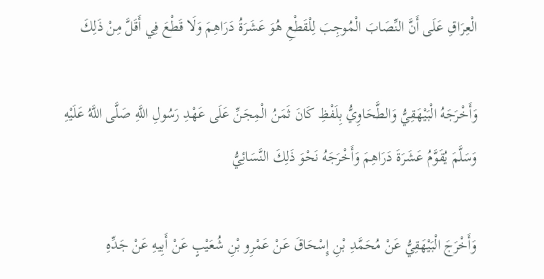الْعِرَاقِ عَلَى أَنَّ النِّصَابَ الْمُوجِبَ لِلْقَطْعِ هُوَ عَشَرَةُ دَرَاهِمَ وَلَا قَطْعَ فِي أَقَلَّ مِنْ ذَلِكَ

وَأَخْرَجَهُ الْبَيْهَقِيُّ وَالطَّحَاوِيُّ بِلَفْظِ كَانَ ثَمَنُ الْمِجَنِّ عَلَى عَهْدِ رَسُولِ اللَّهِ صَلَّى اللَّهُ عَلَيْهِ وَسَلَّمَ يُقَوَّمُ عَشَرَةَ دَرَاهِمَ وَأَخْرَجَهُ نَحْوَ ذَلِكَ النَّسَائِيُّ

وَأَخْرَجَ الْبَيْهَقِيُّ عَنْ مُحَمَّدِ بْنِ إِسْحَاقَ عَنْ عَمْرِو بْنِ شُعَيْبٍ عَنْ أَبِيهِ عَنْ جَدِّهِ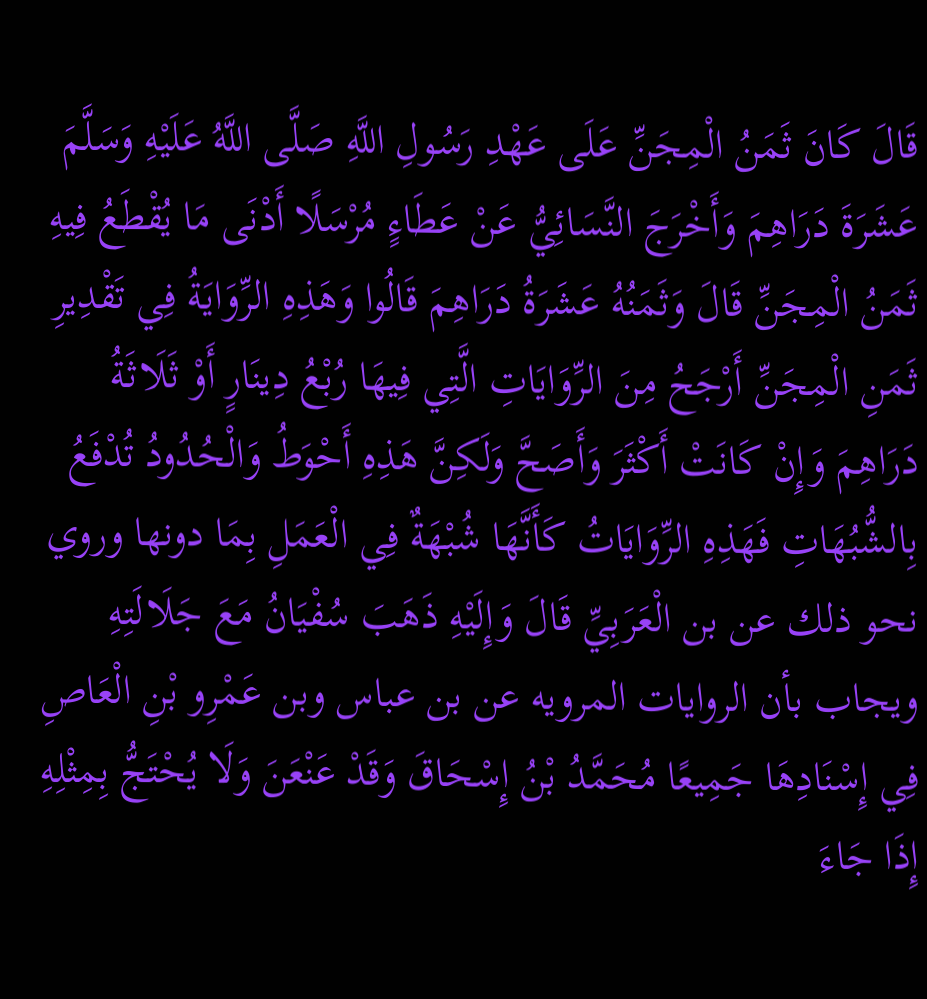قَالَ كَانَ ثَمَنُ الْمِجَنِّ عَلَى عَهْدِ رَسُولِ اللَّهِ صَلَّى اللَّهُ عَلَيْهِ وَسَلَّمَ عَشَرَةَ دَرَاهِمَ وَأَخْرَجَ النَّسَائِيُّ عَنْ عَطَاءٍ مُرْسَلًا أَدْنَى مَا يُقْطَعُ فِيهِ ثَمَنُ الْمِجَنِّ قَالَ وَثَمَنُهُ عَشَرَةُ دَرَاهِمَ قَالُوا وَهَذِهِ الرِّوَايَةُ فِي تَقْدِيرِ ثَمَنِ الْمِجَنِّ أَرْجَحُ مِنَ الرِّوَايَاتِ الَّتِي فِيهَا رُبْعُ دِينَارٍ أَوْ ثَلَاثَةُ دَرَاهِمَ وَإِنْ كَانَتْ أَكْثَرَ وَأَصَحَّ وَلَكِنَّ هَذِهِ أَحْوَطُ وَالْحُدُودُ تُدْفَعُ بِالشُّبُهَاتِ فَهَذِهِ الرِّوَايَاتُ كَأَنَّهَا شُبْهَةٌ فِي الْعَمَلِ بِمَا دونها وروي نحو ذلك عن بن الْعَرَبِيِّ قَالَ وَإِلَيْهِ ذَهَبَ سُفْيَانُ مَعَ جَلَالَتِهِ ويجاب بأن الروايات المرويه عن بن عباس وبن عَمْرِو بْنِ الْعَاصِ فِي إِسْنَادِهَا جَمِيعًا مُحَمَّدُ بْنُ إِسْحَاقَ وَقَدْ عَنْعَنَ وَلَا يُحْتَجُّ بِمِثْلِهِ إِذَا جَاءَ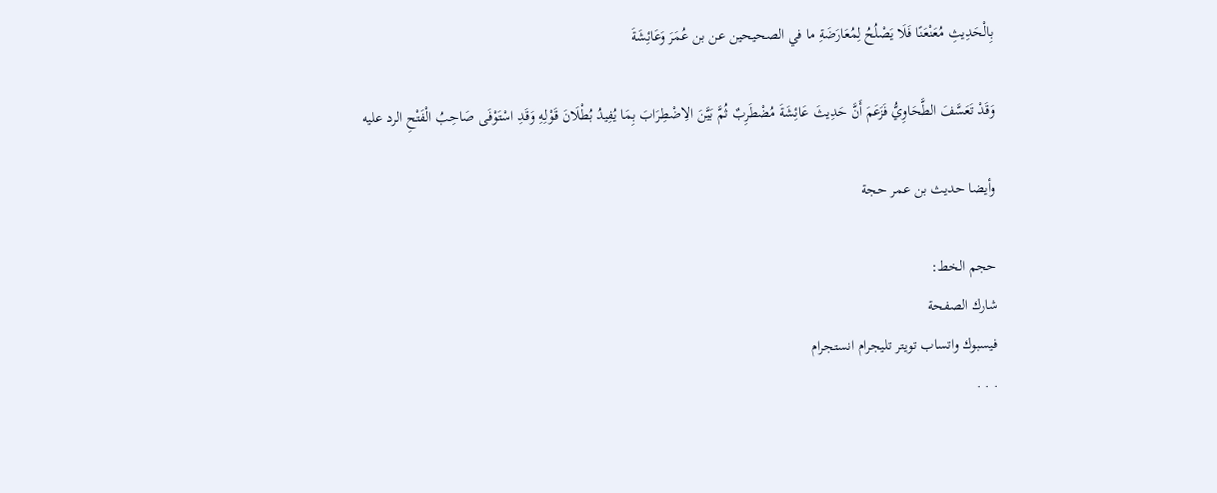بِالْحَدِيثِ مُعَنْعَنًا فَلَا يَصْلُحُ لِمُعَارَضَةِ ما في الصحيحين عن بن عُمَرَ وَعَائِشَةَ

وَقَدْ تَعَسَّفَ الطَّحَاوِيُّ فَزَعَمَ أَنَّ حَدِيثَ عَائِشَةَ مُضْطَرِبٌ ثُمَّ بَيَّنَ الِاضْطِرَابَ بِمَا يُفِيدُ بُطْلَانَ قَوْلِهِ وَقَدِ اسْتَوْفَى صَاحِبُ الْفَتْحِ الرد عليه

وأيضا حديث بن عمر حجة

حجم الخط:
شارك الصفحة
فيسبوك واتساب تويتر تليجرام انستجرام
. . .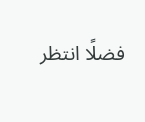فضلًا انتظر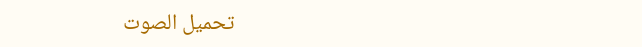تحميل الصوت